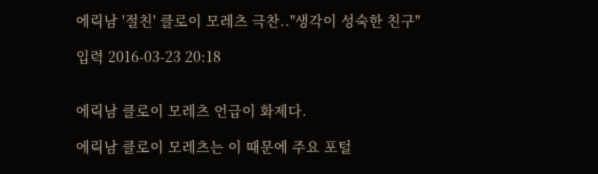에릭남 '절친' 클로이 모레츠 극찬.."생각이 성숙한 친구"

입력 2016-03-23 20:18


에릭남 클로이 모레츠 언급이 화제다.

에릭남 클로이 모레츠는 이 때문에 주요 포털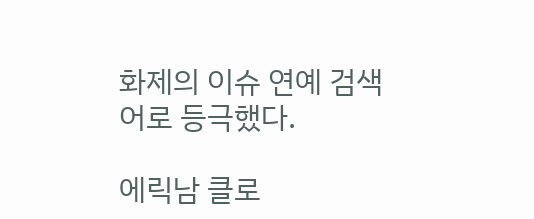화제의 이슈 연예 검색어로 등극했다.

에릭남 클로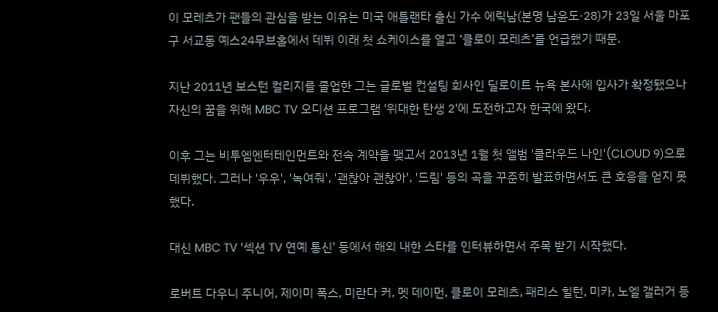이 모레츠가 팬들의 관심을 받는 이유는 미국 애틀랜타 출신 가수 에릭남(본명 남윤도·28)가 23일 서울 마포구 서교동 예스24무브홀에서 데뷔 이래 첫 쇼케이스를 열고 ‘클로이 모레츠’를 언급했기 때문.

지난 2011년 보스턴 컬리지를 졸업한 그는 글로벌 컨설팅 회사인 딜로이트 뉴욕 본사에 입사가 확정됐으나 자신의 꿈을 위해 MBC TV 오디션 프로그램 '위대한 탄생 2'에 도전하고자 한국에 왔다.

이후 그는 비투엠엔터테인먼트와 전속 계약을 맺고서 2013년 1월 첫 앨범 '클라우드 나인'(CLOUD 9)으로 데뷔했다. 그러나 '우우', '녹여줘', '괜찮아 괜찮아', '드림' 등의 곡을 꾸준히 발표하면서도 큰 호응을 얻지 못했다.

대신 MBC TV '섹션 TV 연예 통신' 등에서 해외 내한 스타를 인터뷰하면서 주목 받기 시작했다.

로버트 다우니 주니어, 제이미 폭스, 미란다 커, 멧 데이먼, 클로이 모레츠, 패리스 힐턴, 미카, 노엘 갤러거 등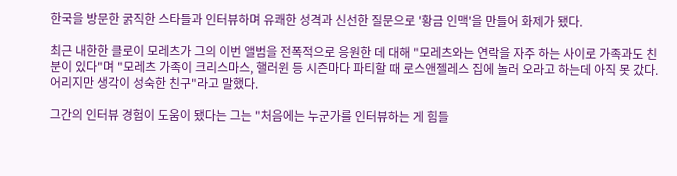한국을 방문한 굵직한 스타들과 인터뷰하며 유쾌한 성격과 신선한 질문으로 '황금 인맥'을 만들어 화제가 됐다.

최근 내한한 클로이 모레츠가 그의 이번 앨범을 전폭적으로 응원한 데 대해 "모레츠와는 연락을 자주 하는 사이로 가족과도 친분이 있다"며 "모레츠 가족이 크리스마스, 핼러윈 등 시즌마다 파티할 때 로스앤젤레스 집에 놀러 오라고 하는데 아직 못 갔다. 어리지만 생각이 성숙한 친구"라고 말했다.

그간의 인터뷰 경험이 도움이 됐다는 그는 "처음에는 누군가를 인터뷰하는 게 힘들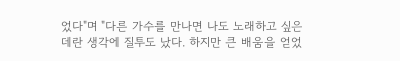었다"며 "다른 가수를 만나면 나도 노래하고 싶은 데란 생각에 질투도 났다. 하지만 큰 배움을 얻었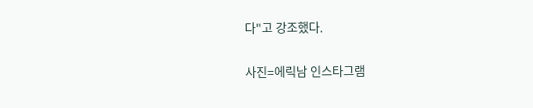다"고 강조했다.

사진=에릭남 인스타그램